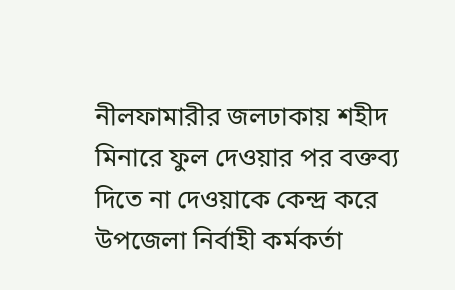নীলফামারীর জলঢাকায় শহীদ মিনারে ফুল দেওয়ার পর বক্তব্য দিতে না দেওয়াকে কেন্দ্র করে উপজেলা নির্বাহী কর্মকর্তা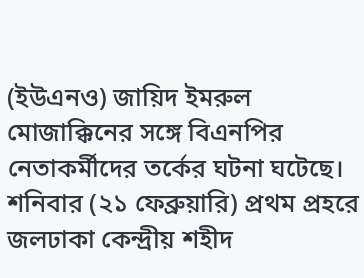(ইউএনও) জায়িদ ইমরুল মোজাক্কিনের সঙ্গে বিএনপির নেতাকর্মীদের তর্কের ঘটনা ঘটেছে।
শনিবার (২১ ফেব্রুয়ারি) প্রথম প্রহরে জলঢাকা কেন্দ্রীয় শহীদ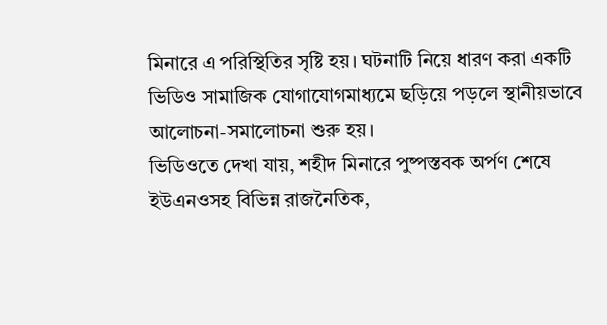মিনারে এ পরিস্থিতির সৃষ্টি হয়। ঘটনাটি নিয়ে ধারণ করা একটি ভিডিও সামাজিক যোগাযোগমাধ্যমে ছড়িয়ে পড়লে স্থানীয়ভাবে আলোচনা-সমালোচনা শুরু হয়।
ভিডিওতে দেখা যায়, শহীদ মিনারে পুষ্পস্তবক অর্পণ শেষে ইউএনওসহ বিভিন্ন রাজনৈতিক,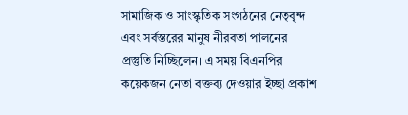সামাজিক ও সাংস্কৃতিক সংগঠনের নেতৃবৃন্দ এবং সর্বস্তরের মানুষ নীরবতা পালনের প্রস্তুতি নিচ্ছিলেন। এ সময় বিএনপির কয়েকজন নেতা বক্তব্য দেওয়ার ইচ্ছা প্রকাশ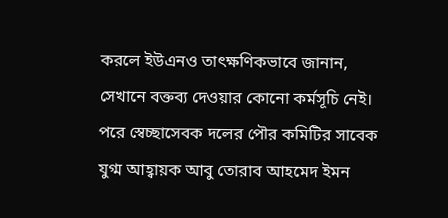করলে ইউএনও তাৎক্ষণিকভাবে জানান, সেখানে বক্তব্য দেওয়ার কোনো কর্মসূচি নেই।
পরে স্বেচ্ছাসেবক দলের পৌর কমিটির সাবেক যুগ্ম আহ্বায়ক আবু তোরাব আহমেদ ইমন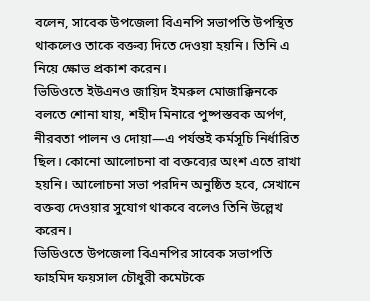বলেন, সাবেক উপজেলা বিএনপি সভাপতি উপস্থিত থাকলেও তাকে বক্তব্য দিতে দেওয়া হয়নি। তিনি এ নিয়ে ক্ষোভ প্রকাশ করেন।
ভিডিওতে ইউএনও জায়িদ ইমরুল মোজাক্কিনকে বলতে শোনা যায়, শহীদ মিনারে পুষ্পস্তবক অর্পণ, নীরবতা পালন ও দোয়া—এ পর্যন্তই কর্মসূচি নির্ধারিত ছিল। কোনো আলোচনা বা বক্তব্যের অংশ এতে রাখা হয়নি। আলোচনা সভা পরদিন অনুষ্ঠিত হবে, সেখানে বক্তব্য দেওয়ার সুযোগ থাকবে বলেও তিনি উল্লেখ করেন।
ভিডিওতে উপজেলা বিএনপির সাবেক সভাপতি ফাহমিদ ফয়সাল চৌধুরী কমেটকে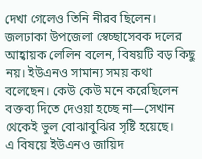দেখা গেলেও তিনি নীরব ছিলেন। জলঢাকা উপজেলা স্বেচ্ছাসেবক দলের আহ্বায়ক লেলিন বলেন, বিষয়টি বড় কিছু নয়। ইউএনও সামান্য সময় কথা বলেছেন। কেউ কেউ মনে করেছিলেন বক্তব্য দিতে দেওয়া হচ্ছে না—সেখান থেকেই ভুল বোঝাবুঝির সৃষ্টি হয়েছে।
এ বিষয়ে ইউএনও জায়িদ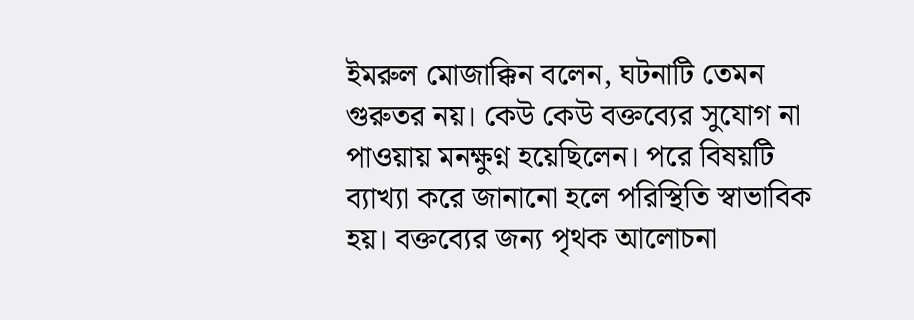ইমরুল মোজাক্কিন বলেন, ঘটনাটি তেমন গুরুতর নয়। কেউ কেউ বক্তব্যের সুযোগ না পাওয়ায় মনক্ষুণ্ন হয়েছিলেন। পরে বিষয়টি ব্যাখ্যা করে জানানো হলে পরিস্থিতি স্বাভাবিক হয়। বক্তব্যের জন্য পৃথক আলোচনা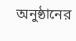অনুষ্ঠানের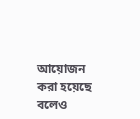আয়োজন করা হয়েছে বলেও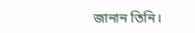জানান তিনি।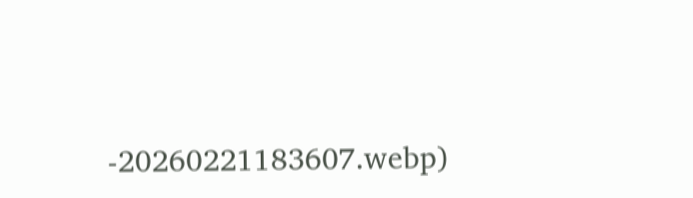-20260221183607.webp)